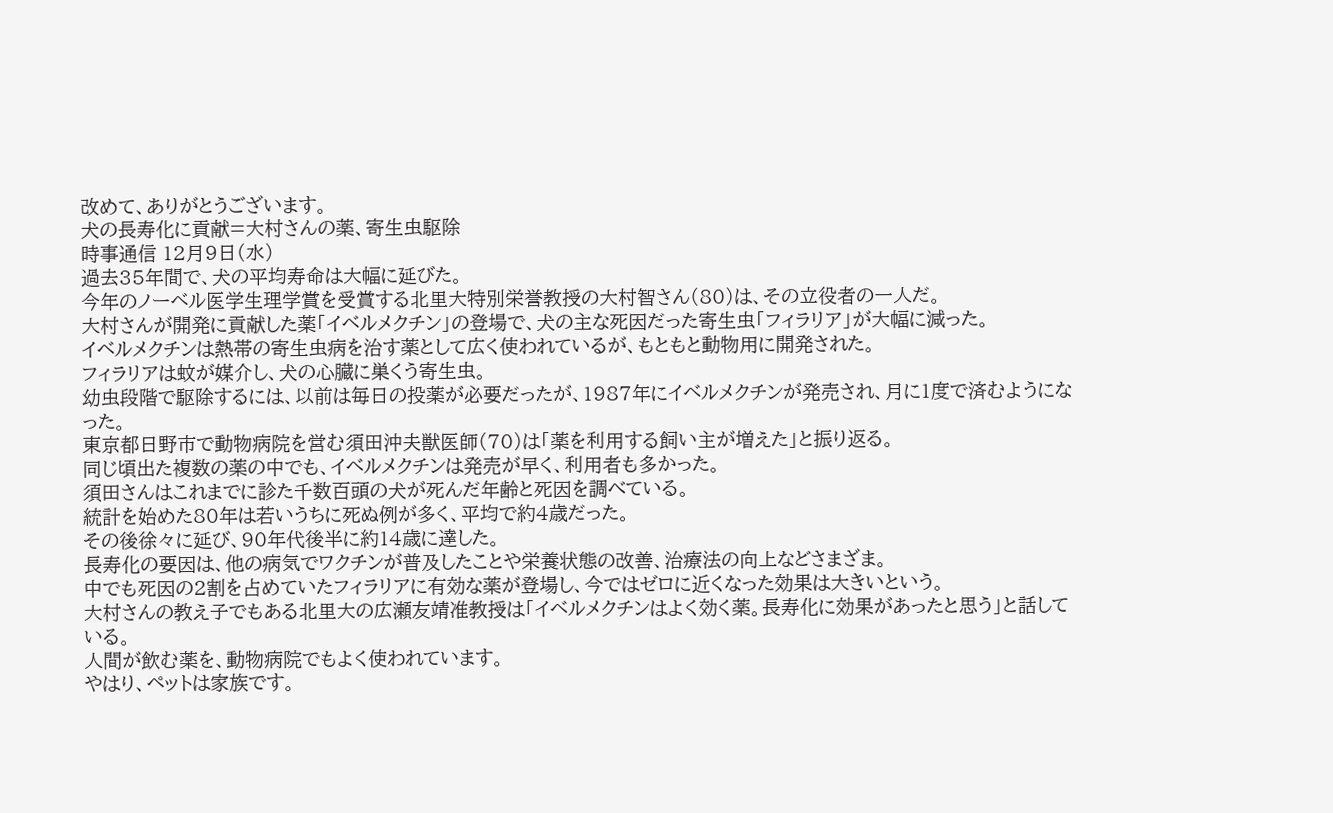改めて、ありがとうございます。
犬の長寿化に貢献=大村さんの薬、寄生虫駆除
時事通信 12月9日(水)
過去35年間で、犬の平均寿命は大幅に延びた。
今年のノーベル医学生理学賞を受賞する北里大特別栄誉教授の大村智さん(80)は、その立役者の一人だ。
大村さんが開発に貢献した薬「イベルメクチン」の登場で、犬の主な死因だった寄生虫「フィラリア」が大幅に減った。
イベルメクチンは熱帯の寄生虫病を治す薬として広く使われているが、もともと動物用に開発された。
フィラリアは蚊が媒介し、犬の心臓に巣くう寄生虫。
幼虫段階で駆除するには、以前は毎日の投薬が必要だったが、1987年にイベルメクチンが発売され、月に1度で済むようになった。
東京都日野市で動物病院を営む須田沖夫獣医師(70)は「薬を利用する飼い主が増えた」と振り返る。
同じ頃出た複数の薬の中でも、イベルメクチンは発売が早く、利用者も多かった。
須田さんはこれまでに診た千数百頭の犬が死んだ年齢と死因を調べている。
統計を始めた80年は若いうちに死ぬ例が多く、平均で約4歳だった。
その後徐々に延び、90年代後半に約14歳に達した。
長寿化の要因は、他の病気でワクチンが普及したことや栄養状態の改善、治療法の向上などさまざま。
中でも死因の2割を占めていたフィラリアに有効な薬が登場し、今ではゼロに近くなった効果は大きいという。
大村さんの教え子でもある北里大の広瀬友靖准教授は「イベルメクチンはよく効く薬。長寿化に効果があったと思う」と話している。
人間が飲む薬を、動物病院でもよく使われています。
やはり、ペットは家族です。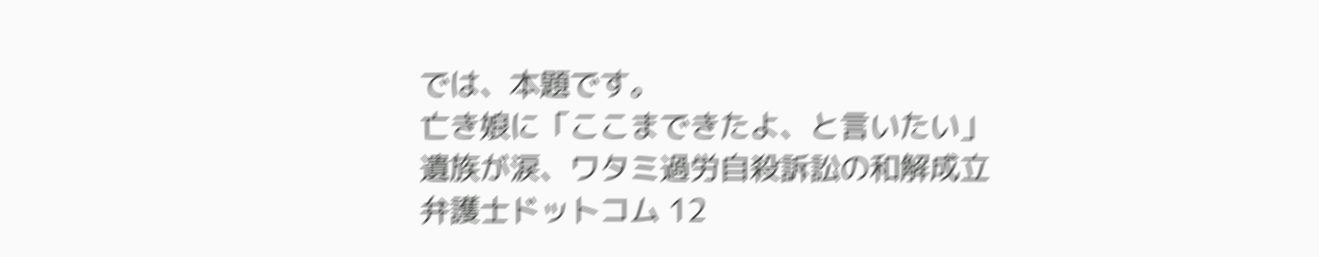では、本題です。
亡き娘に「ここまできたよ、と言いたい」
遺族が涙、ワタミ過労自殺訴訟の和解成立
弁護士ドットコム 12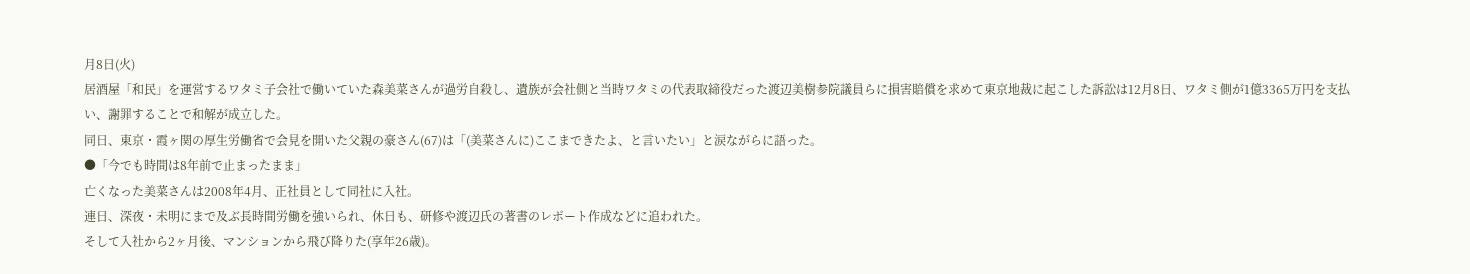月8日(火)
居酒屋「和民」を運営するワタミ子会社で働いていた森美菜さんが過労自殺し、遺族が会社側と当時ワタミの代表取締役だった渡辺美樹参院議員らに損害賠償を求めて東京地裁に起こした訴訟は12月8日、ワタミ側が1億3365万円を支払い、謝罪することで和解が成立した。
同日、東京・霞ヶ関の厚生労働省で会見を開いた父親の豪さん(67)は「(美菜さんに)ここまできたよ、と言いたい」と涙ながらに語った。
●「今でも時間は8年前で止まったまま」
亡くなった美菜さんは2008年4月、正社員として同社に入社。
連日、深夜・未明にまで及ぶ長時間労働を強いられ、休日も、研修や渡辺氏の著書のレポート作成などに追われた。
そして入社から2ヶ月後、マンションから飛び降りた(享年26歳)。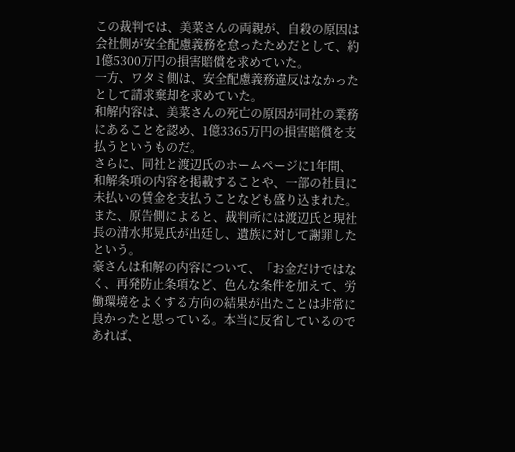この裁判では、美菜さんの両親が、自殺の原因は会社側が安全配慮義務を怠ったためだとして、約1億5300万円の損害賠償を求めていた。
一方、ワタミ側は、安全配慮義務違反はなかったとして請求棄却を求めていた。
和解内容は、美菜さんの死亡の原因が同社の業務にあることを認め、1億3365万円の損害賠償を支払うというものだ。
さらに、同社と渡辺氏のホームページに1年間、和解条項の内容を掲載することや、一部の社員に未払いの賃金を支払うことなども盛り込まれた。
また、原告側によると、裁判所には渡辺氏と現社長の清水邦晃氏が出廷し、遺族に対して謝罪したという。
豪さんは和解の内容について、「お金だけではなく、再発防止条項など、色んな条件を加えて、労働環境をよくする方向の結果が出たことは非常に良かったと思っている。本当に反省しているのであれば、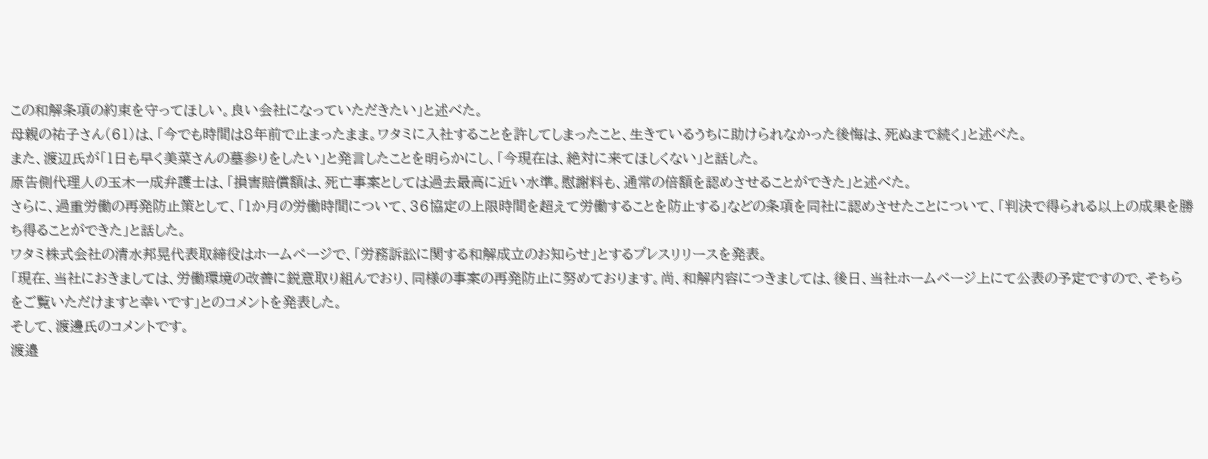この和解条項の約束を守ってほしい。良い会社になっていただきたい」と述べた。
母親の祐子さん(61)は、「今でも時間は8年前で止まったまま。ワタミに入社することを許してしまったこと、生きているうちに助けられなかった後悔は、死ぬまで続く」と述べた。
また、渡辺氏が「1日も早く美菜さんの墓参りをしたい」と発言したことを明らかにし、「今現在は、絶対に来てほしくない」と話した。
原告側代理人の玉木一成弁護士は、「損害賠償額は、死亡事案としては過去最高に近い水準。慰謝料も、通常の倍額を認めさせることができた」と述べた。
さらに、過重労働の再発防止策として、「1か月の労働時間について、36協定の上限時間を超えて労働することを防止する」などの条項を同社に認めさせたことについて、「判決で得られる以上の成果を勝ち得ることができた」と話した。
ワタミ株式会社の清水邦晃代表取締役はホームページで、「労務訴訟に関する和解成立のお知らせ」とするプレスリリースを発表。
「現在、当社におきましては、労働環境の改善に鋭意取り組んでおり、同様の事案の再発防止に努めております。尚、和解内容につきましては、後日、当社ホームページ上にて公表の予定ですので、そちらをご覧いただけますと幸いです」とのコメントを発表した。
そして、渡邊氏のコメントです。
渡邉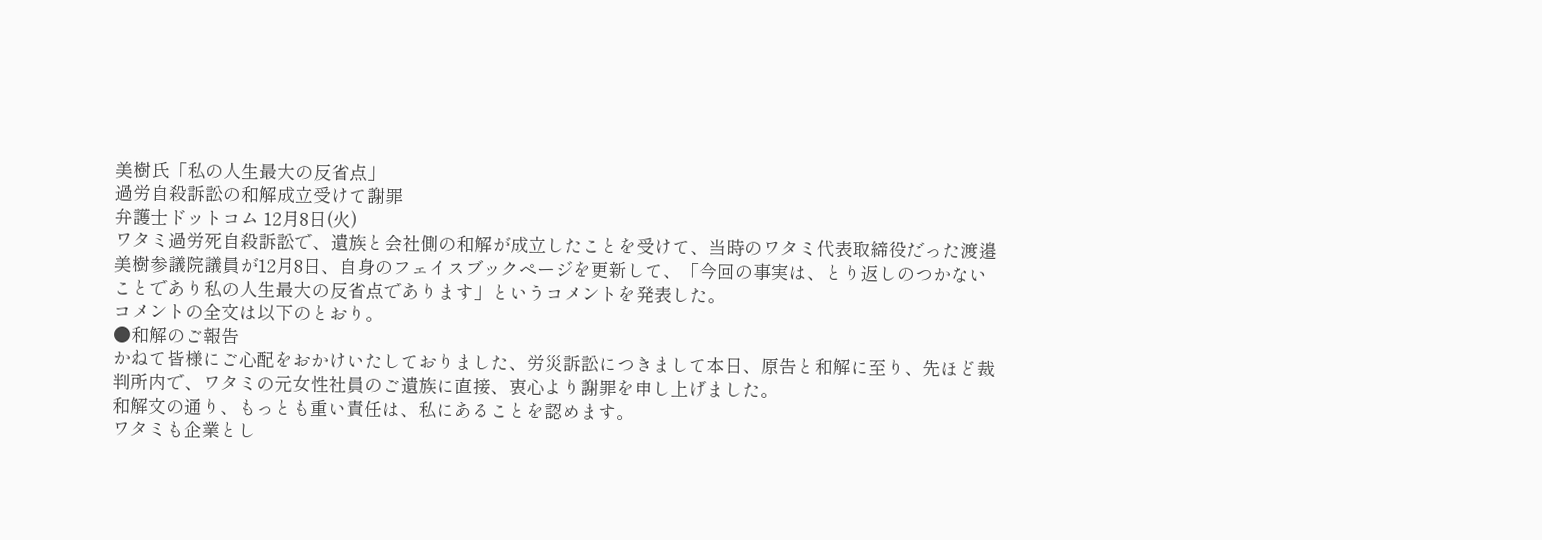美樹氏「私の人生最大の反省点」
過労自殺訴訟の和解成立受けて謝罪
弁護士ドットコム 12月8日(火)
ワタミ過労死自殺訴訟で、遺族と会社側の和解が成立したことを受けて、当時のワタミ代表取締役だった渡邉美樹参議院議員が12月8日、自身のフェイスブックページを更新して、「今回の事実は、とり返しのつかないことであり私の人生最大の反省点であります」というコメントを発表した。
コメントの全文は以下のとおり。
●和解のご報告
かねて皆様にご心配をおかけいたしておりました、労災訴訟につきまして本日、原告と和解に至り、先ほど裁判所内で、ワタミの元女性社員のご遺族に直接、衷心より謝罪を申し上げました。
和解文の通り、もっとも重い責任は、私にあることを認めます。
ワタミも企業とし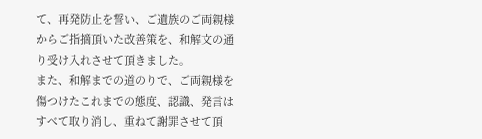て、再発防止を誓い、ご遺族のご両親様からご指摘頂いた改善策を、和解文の通り受け入れさせて頂きました。
また、和解までの道のりで、ご両親様を傷つけたこれまでの態度、認識、発言はすべて取り消し、重ねて謝罪させて頂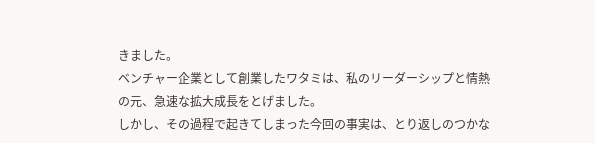きました。
ベンチャー企業として創業したワタミは、私のリーダーシップと情熱の元、急速な拡大成長をとげました。
しかし、その過程で起きてしまった今回の事実は、とり返しのつかな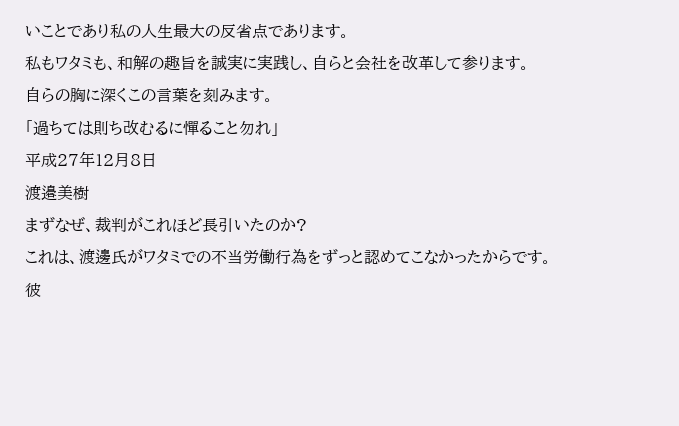いことであり私の人生最大の反省点であります。
私もワタミも、和解の趣旨を誠実に実践し、自らと会社を改革して参ります。
自らの胸に深くこの言葉を刻みます。
「過ちては則ち改むるに憚ること勿れ」
平成27年12月8日
渡邉美樹
まずなぜ、裁判がこれほど長引いたのか?
これは、渡邊氏がワタミでの不当労働行為をずっと認めてこなかったからです。
彼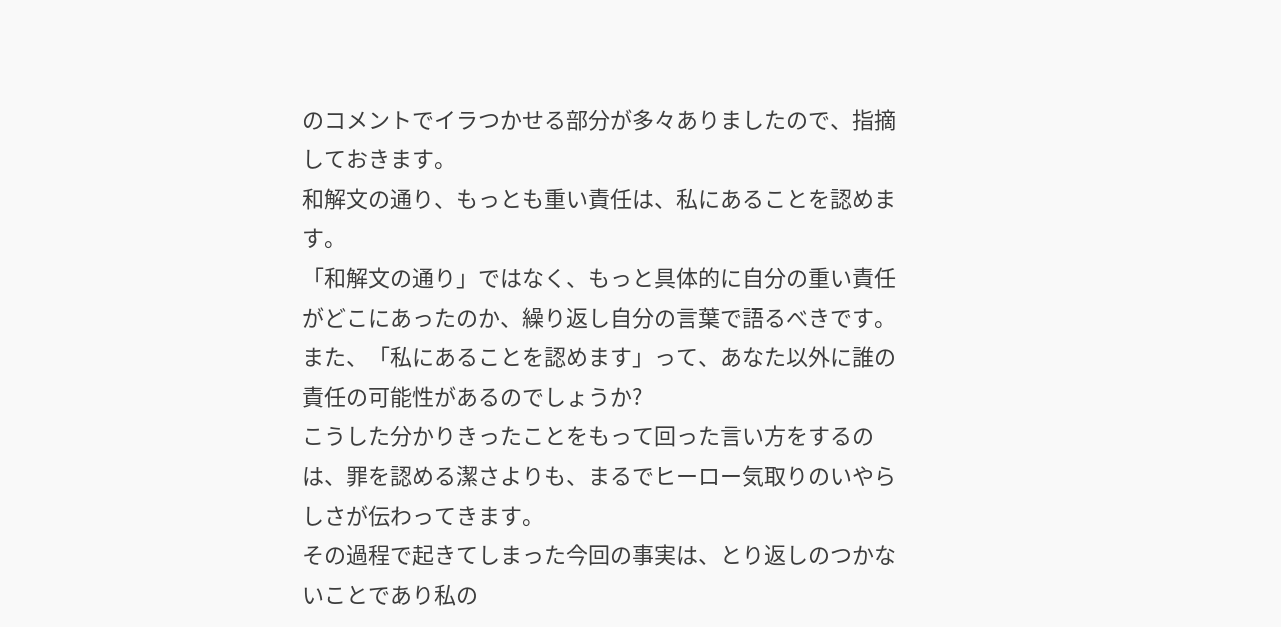のコメントでイラつかせる部分が多々ありましたので、指摘しておきます。
和解文の通り、もっとも重い責任は、私にあることを認めます。
「和解文の通り」ではなく、もっと具体的に自分の重い責任がどこにあったのか、繰り返し自分の言葉で語るべきです。
また、「私にあることを認めます」って、あなた以外に誰の責任の可能性があるのでしょうか?
こうした分かりきったことをもって回った言い方をするのは、罪を認める潔さよりも、まるでヒーロー気取りのいやらしさが伝わってきます。
その過程で起きてしまった今回の事実は、とり返しのつかないことであり私の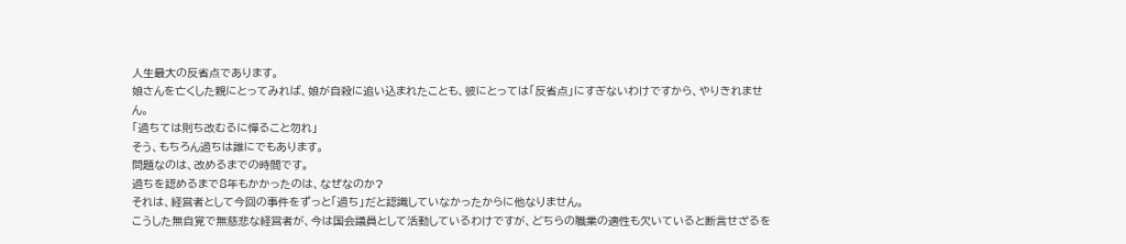人生最大の反省点であります。
娘さんを亡くした親にとってみれば、娘が自殺に追い込まれたことも、彼にとっては「反省点」にすぎないわけですから、やりきれません。
「過ちては則ち改むるに憚ること勿れ」
そう、もちろん過ちは誰にでもあります。
問題なのは、改めるまでの時間です。
過ちを認めるまで8年もかかったのは、なぜなのか?
それは、経営者として今回の事件をずっと「過ち」だと認識していなかったからに他なりません。
こうした無自覚で無慈悲な経営者が、今は国会議員として活動しているわけですが、どちらの職業の適性も欠いていると断言せざるを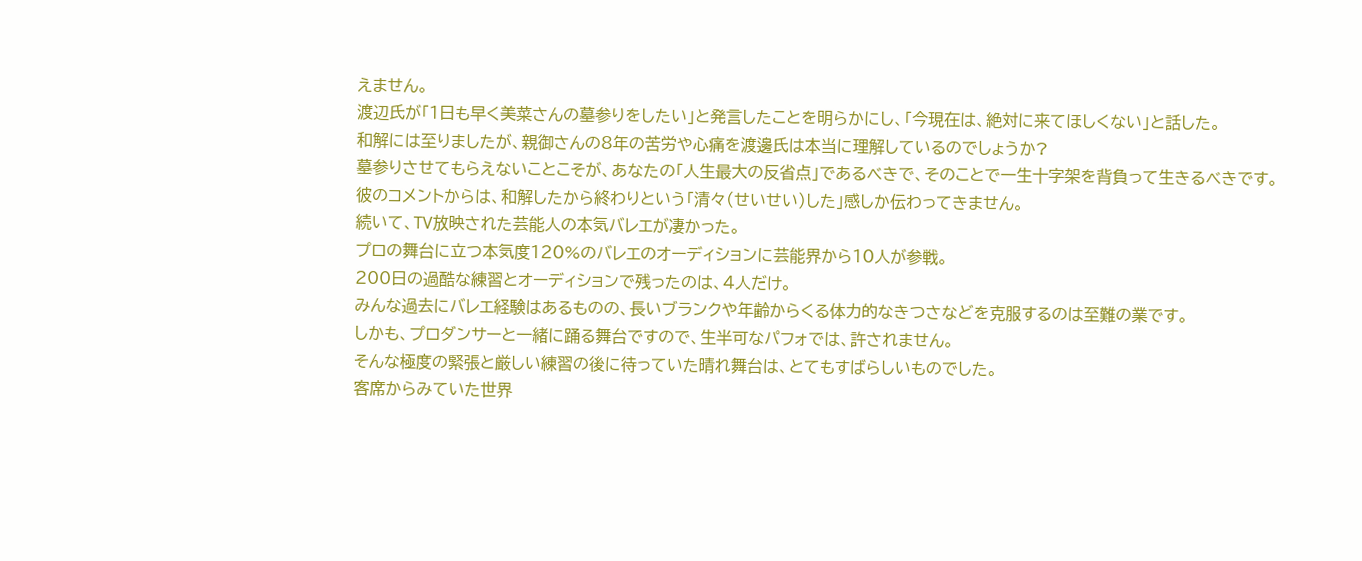えません。
渡辺氏が「1日も早く美菜さんの墓参りをしたい」と発言したことを明らかにし、「今現在は、絶対に来てほしくない」と話した。
和解には至りましたが、親御さんの8年の苦労や心痛を渡邊氏は本当に理解しているのでしょうか?
墓参りさせてもらえないことこそが、あなたの「人生最大の反省点」であるべきで、そのことで一生十字架を背負って生きるべきです。
彼のコメントからは、和解したから終わりという「清々(せいせい)した」感しか伝わってきません。
続いて、TV放映された芸能人の本気バレエが凄かった。
プロの舞台に立つ本気度120%のバレエのオーディションに芸能界から10人が参戦。
200日の過酷な練習とオーディションで残ったのは、4人だけ。
みんな過去にバレエ経験はあるものの、長いブランクや年齢からくる体力的なきつさなどを克服するのは至難の業です。
しかも、プロダンサーと一緒に踊る舞台ですので、生半可なパフォでは、許されません。
そんな極度の緊張と厳しい練習の後に待っていた晴れ舞台は、とてもすばらしいものでした。
客席からみていた世界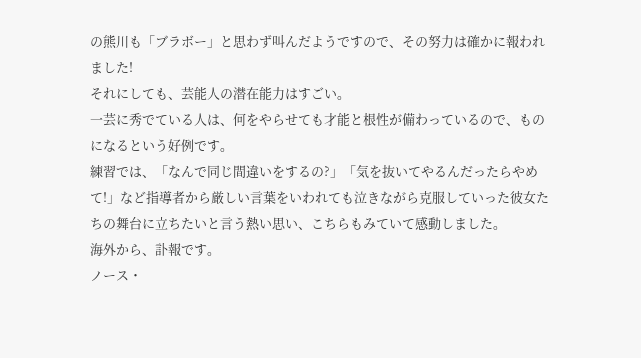の熊川も「ブラボー」と思わず叫んだようですので、その努力は確かに報われました!
それにしても、芸能人の潜在能力はすごい。
一芸に秀でている人は、何をやらせても才能と根性が備わっているので、ものになるという好例です。
練習では、「なんで同じ間違いをするの?」「気を抜いてやるんだったらやめて!」など指導者から厳しい言葉をいわれても泣きながら克服していった彼女たちの舞台に立ちたいと言う熱い思い、こちらもみていて感動しました。
海外から、訃報です。
ノース・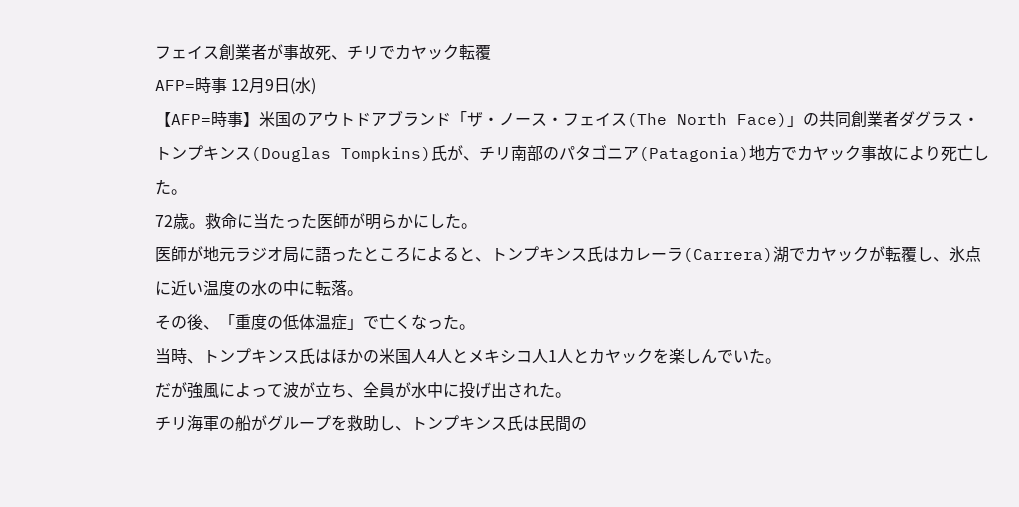フェイス創業者が事故死、チリでカヤック転覆
AFP=時事 12月9日(水)
【AFP=時事】米国のアウトドアブランド「ザ・ノース・フェイス(The North Face)」の共同創業者ダグラス・トンプキンス(Douglas Tompkins)氏が、チリ南部のパタゴニア(Patagonia)地方でカヤック事故により死亡した。
72歳。救命に当たった医師が明らかにした。
医師が地元ラジオ局に語ったところによると、トンプキンス氏はカレーラ(Carrera)湖でカヤックが転覆し、氷点に近い温度の水の中に転落。
その後、「重度の低体温症」で亡くなった。
当時、トンプキンス氏はほかの米国人4人とメキシコ人1人とカヤックを楽しんでいた。
だが強風によって波が立ち、全員が水中に投げ出された。
チリ海軍の船がグループを救助し、トンプキンス氏は民間の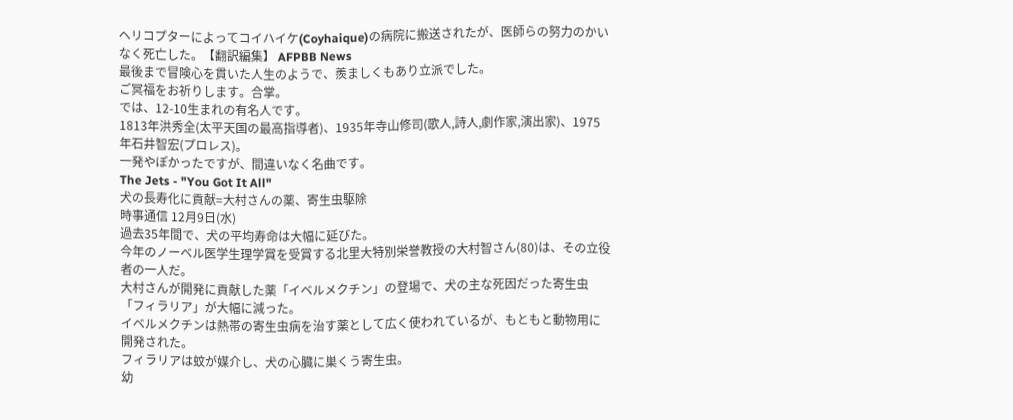ヘリコプターによってコイハイケ(Coyhaique)の病院に搬送されたが、医師らの努力のかいなく死亡した。【翻訳編集】 AFPBB News
最後まで冒険心を貫いた人生のようで、羨ましくもあり立派でした。
ご冥福をお祈りします。合掌。
では、12-10生まれの有名人です。
1813年洪秀全(太平天国の最高指導者)、1935年寺山修司(歌人,詩人,劇作家,演出家)、1975年石井智宏(プロレス)。
一発やぽかったですが、間違いなく名曲です。
The Jets - "You Got It All"
犬の長寿化に貢献=大村さんの薬、寄生虫駆除
時事通信 12月9日(水)
過去35年間で、犬の平均寿命は大幅に延びた。
今年のノーベル医学生理学賞を受賞する北里大特別栄誉教授の大村智さん(80)は、その立役者の一人だ。
大村さんが開発に貢献した薬「イベルメクチン」の登場で、犬の主な死因だった寄生虫「フィラリア」が大幅に減った。
イベルメクチンは熱帯の寄生虫病を治す薬として広く使われているが、もともと動物用に開発された。
フィラリアは蚊が媒介し、犬の心臓に巣くう寄生虫。
幼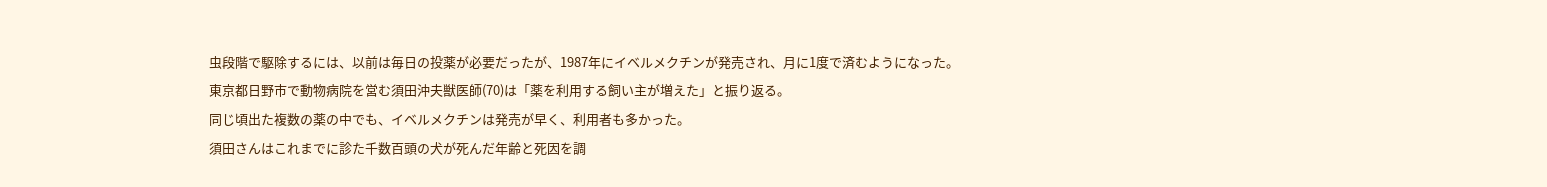虫段階で駆除するには、以前は毎日の投薬が必要だったが、1987年にイベルメクチンが発売され、月に1度で済むようになった。
東京都日野市で動物病院を営む須田沖夫獣医師(70)は「薬を利用する飼い主が増えた」と振り返る。
同じ頃出た複数の薬の中でも、イベルメクチンは発売が早く、利用者も多かった。
須田さんはこれまでに診た千数百頭の犬が死んだ年齢と死因を調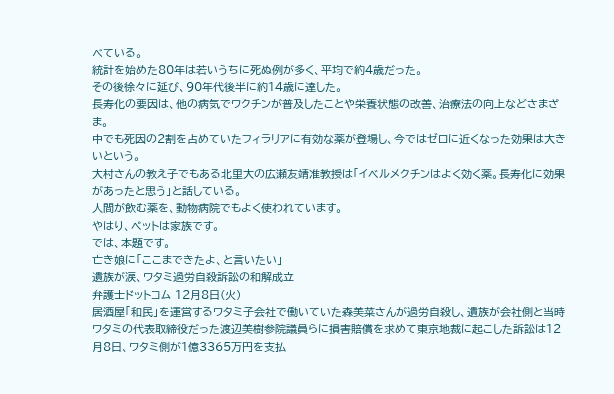べている。
統計を始めた80年は若いうちに死ぬ例が多く、平均で約4歳だった。
その後徐々に延び、90年代後半に約14歳に達した。
長寿化の要因は、他の病気でワクチンが普及したことや栄養状態の改善、治療法の向上などさまざま。
中でも死因の2割を占めていたフィラリアに有効な薬が登場し、今ではゼロに近くなった効果は大きいという。
大村さんの教え子でもある北里大の広瀬友靖准教授は「イベルメクチンはよく効く薬。長寿化に効果があったと思う」と話している。
人間が飲む薬を、動物病院でもよく使われています。
やはり、ペットは家族です。
では、本題です。
亡き娘に「ここまできたよ、と言いたい」
遺族が涙、ワタミ過労自殺訴訟の和解成立
弁護士ドットコム 12月8日(火)
居酒屋「和民」を運営するワタミ子会社で働いていた森美菜さんが過労自殺し、遺族が会社側と当時ワタミの代表取締役だった渡辺美樹参院議員らに損害賠償を求めて東京地裁に起こした訴訟は12月8日、ワタミ側が1億3365万円を支払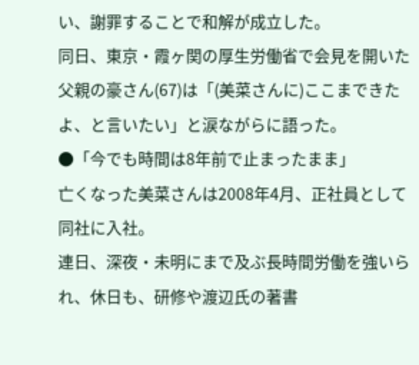い、謝罪することで和解が成立した。
同日、東京・霞ヶ関の厚生労働省で会見を開いた父親の豪さん(67)は「(美菜さんに)ここまできたよ、と言いたい」と涙ながらに語った。
●「今でも時間は8年前で止まったまま」
亡くなった美菜さんは2008年4月、正社員として同社に入社。
連日、深夜・未明にまで及ぶ長時間労働を強いられ、休日も、研修や渡辺氏の著書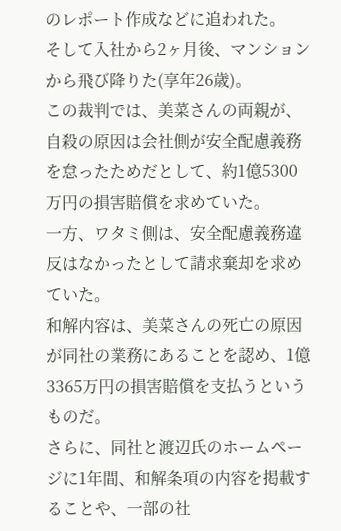のレポート作成などに追われた。
そして入社から2ヶ月後、マンションから飛び降りた(享年26歳)。
この裁判では、美菜さんの両親が、自殺の原因は会社側が安全配慮義務を怠ったためだとして、約1億5300万円の損害賠償を求めていた。
一方、ワタミ側は、安全配慮義務違反はなかったとして請求棄却を求めていた。
和解内容は、美菜さんの死亡の原因が同社の業務にあることを認め、1億3365万円の損害賠償を支払うというものだ。
さらに、同社と渡辺氏のホームページに1年間、和解条項の内容を掲載することや、一部の社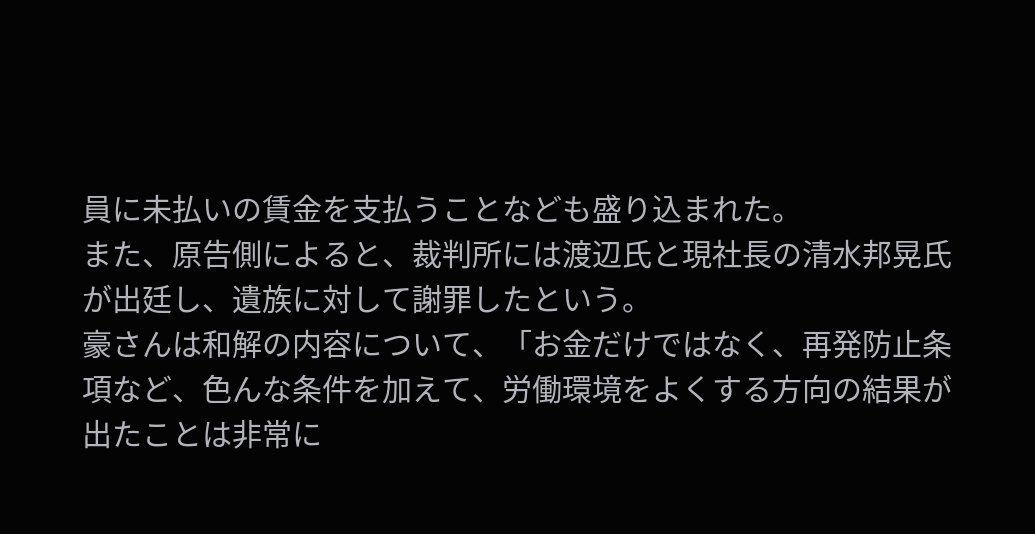員に未払いの賃金を支払うことなども盛り込まれた。
また、原告側によると、裁判所には渡辺氏と現社長の清水邦晃氏が出廷し、遺族に対して謝罪したという。
豪さんは和解の内容について、「お金だけではなく、再発防止条項など、色んな条件を加えて、労働環境をよくする方向の結果が出たことは非常に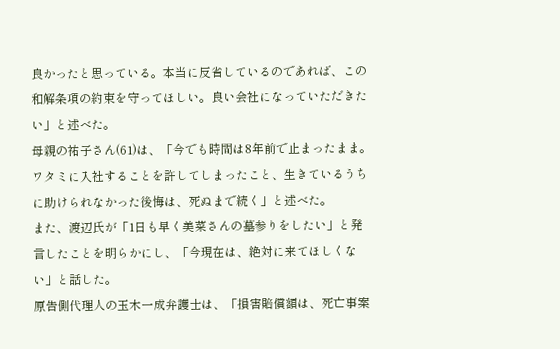良かったと思っている。本当に反省しているのであれば、この和解条項の約束を守ってほしい。良い会社になっていただきたい」と述べた。
母親の祐子さん(61)は、「今でも時間は8年前で止まったまま。ワタミに入社することを許してしまったこと、生きているうちに助けられなかった後悔は、死ぬまで続く」と述べた。
また、渡辺氏が「1日も早く美菜さんの墓参りをしたい」と発言したことを明らかにし、「今現在は、絶対に来てほしくない」と話した。
原告側代理人の玉木一成弁護士は、「損害賠償額は、死亡事案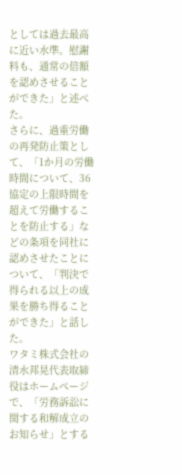としては過去最高に近い水準。慰謝料も、通常の倍額を認めさせることができた」と述べた。
さらに、過重労働の再発防止策として、「1か月の労働時間について、36協定の上限時間を超えて労働することを防止する」などの条項を同社に認めさせたことについて、「判決で得られる以上の成果を勝ち得ることができた」と話した。
ワタミ株式会社の清水邦晃代表取締役はホームページで、「労務訴訟に関する和解成立のお知らせ」とする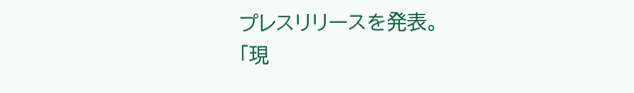プレスリリースを発表。
「現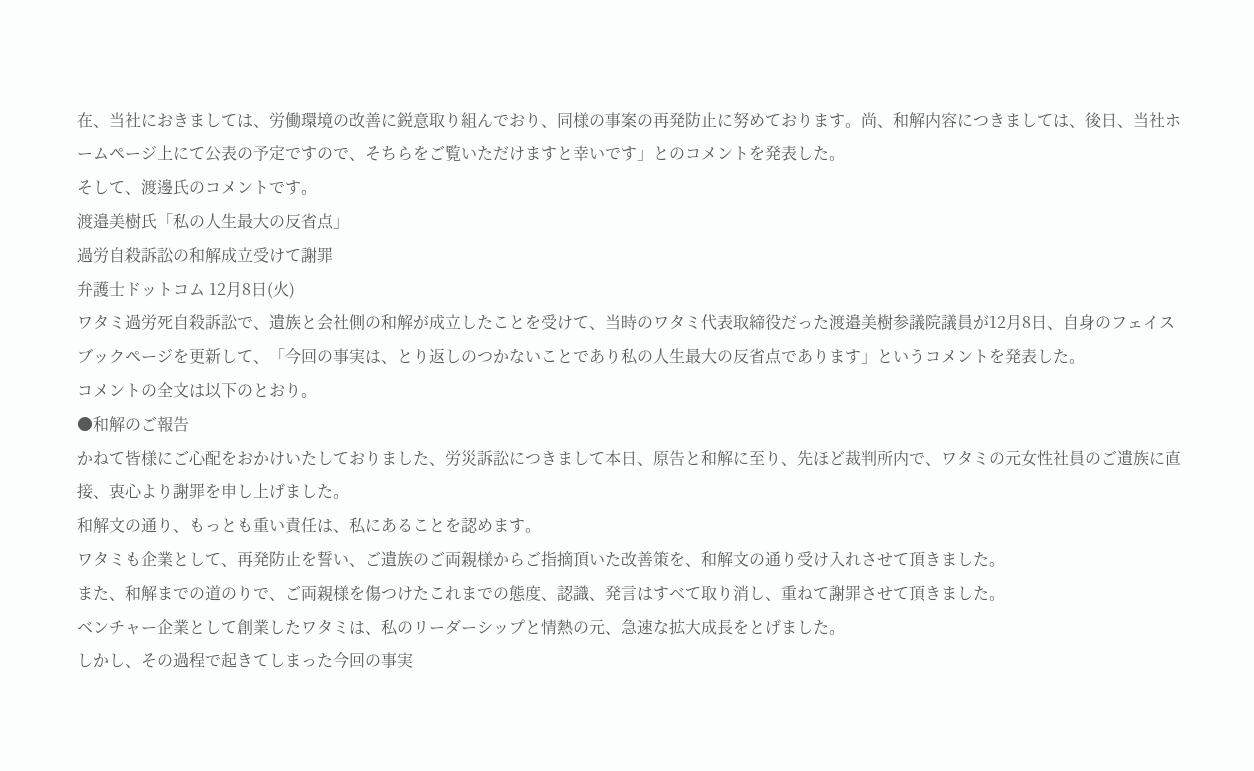在、当社におきましては、労働環境の改善に鋭意取り組んでおり、同様の事案の再発防止に努めております。尚、和解内容につきましては、後日、当社ホームページ上にて公表の予定ですので、そちらをご覧いただけますと幸いです」とのコメントを発表した。
そして、渡邊氏のコメントです。
渡邉美樹氏「私の人生最大の反省点」
過労自殺訴訟の和解成立受けて謝罪
弁護士ドットコム 12月8日(火)
ワタミ過労死自殺訴訟で、遺族と会社側の和解が成立したことを受けて、当時のワタミ代表取締役だった渡邉美樹参議院議員が12月8日、自身のフェイスブックページを更新して、「今回の事実は、とり返しのつかないことであり私の人生最大の反省点であります」というコメントを発表した。
コメントの全文は以下のとおり。
●和解のご報告
かねて皆様にご心配をおかけいたしておりました、労災訴訟につきまして本日、原告と和解に至り、先ほど裁判所内で、ワタミの元女性社員のご遺族に直接、衷心より謝罪を申し上げました。
和解文の通り、もっとも重い責任は、私にあることを認めます。
ワタミも企業として、再発防止を誓い、ご遺族のご両親様からご指摘頂いた改善策を、和解文の通り受け入れさせて頂きました。
また、和解までの道のりで、ご両親様を傷つけたこれまでの態度、認識、発言はすべて取り消し、重ねて謝罪させて頂きました。
ベンチャー企業として創業したワタミは、私のリーダーシップと情熱の元、急速な拡大成長をとげました。
しかし、その過程で起きてしまった今回の事実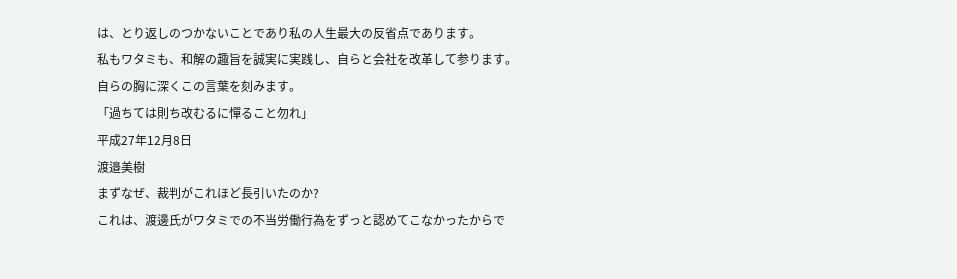は、とり返しのつかないことであり私の人生最大の反省点であります。
私もワタミも、和解の趣旨を誠実に実践し、自らと会社を改革して参ります。
自らの胸に深くこの言葉を刻みます。
「過ちては則ち改むるに憚ること勿れ」
平成27年12月8日
渡邉美樹
まずなぜ、裁判がこれほど長引いたのか?
これは、渡邊氏がワタミでの不当労働行為をずっと認めてこなかったからで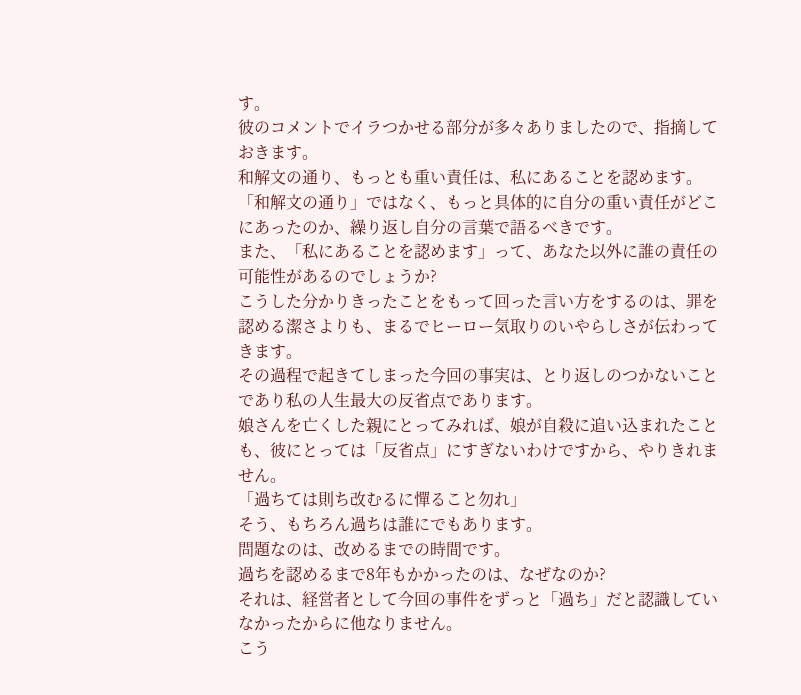す。
彼のコメントでイラつかせる部分が多々ありましたので、指摘しておきます。
和解文の通り、もっとも重い責任は、私にあることを認めます。
「和解文の通り」ではなく、もっと具体的に自分の重い責任がどこにあったのか、繰り返し自分の言葉で語るべきです。
また、「私にあることを認めます」って、あなた以外に誰の責任の可能性があるのでしょうか?
こうした分かりきったことをもって回った言い方をするのは、罪を認める潔さよりも、まるでヒーロー気取りのいやらしさが伝わってきます。
その過程で起きてしまった今回の事実は、とり返しのつかないことであり私の人生最大の反省点であります。
娘さんを亡くした親にとってみれば、娘が自殺に追い込まれたことも、彼にとっては「反省点」にすぎないわけですから、やりきれません。
「過ちては則ち改むるに憚ること勿れ」
そう、もちろん過ちは誰にでもあります。
問題なのは、改めるまでの時間です。
過ちを認めるまで8年もかかったのは、なぜなのか?
それは、経営者として今回の事件をずっと「過ち」だと認識していなかったからに他なりません。
こう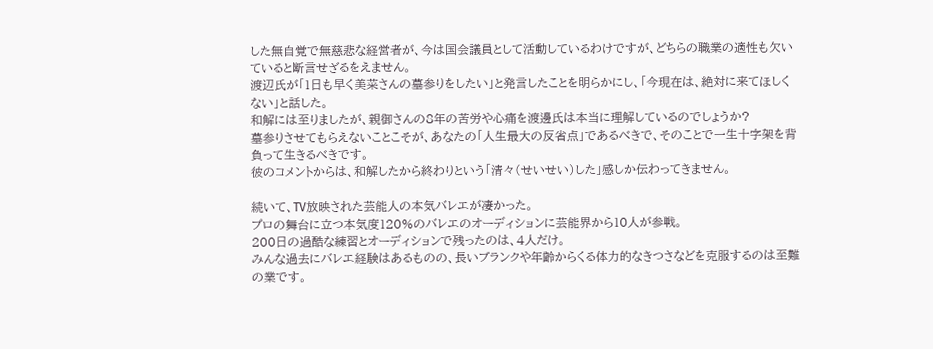した無自覚で無慈悲な経営者が、今は国会議員として活動しているわけですが、どちらの職業の適性も欠いていると断言せざるをえません。
渡辺氏が「1日も早く美菜さんの墓参りをしたい」と発言したことを明らかにし、「今現在は、絶対に来てほしくない」と話した。
和解には至りましたが、親御さんの8年の苦労や心痛を渡邊氏は本当に理解しているのでしょうか?
墓参りさせてもらえないことこそが、あなたの「人生最大の反省点」であるべきで、そのことで一生十字架を背負って生きるべきです。
彼のコメントからは、和解したから終わりという「清々(せいせい)した」感しか伝わってきません。

続いて、TV放映された芸能人の本気バレエが凄かった。
プロの舞台に立つ本気度120%のバレエのオーディションに芸能界から10人が参戦。
200日の過酷な練習とオーディションで残ったのは、4人だけ。
みんな過去にバレエ経験はあるものの、長いブランクや年齢からくる体力的なきつさなどを克服するのは至難の業です。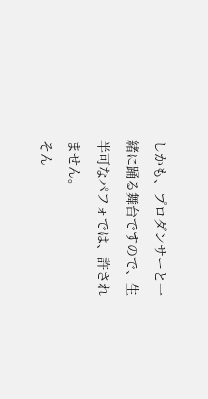しかも、プロダンサーと一緒に踊る舞台ですので、生半可なパフォでは、許されません。
そん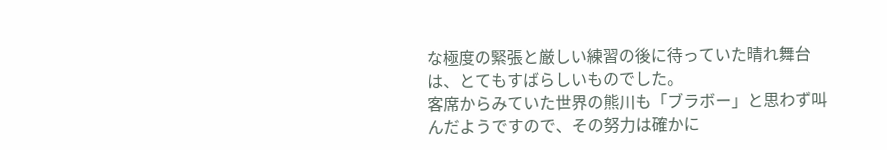な極度の緊張と厳しい練習の後に待っていた晴れ舞台は、とてもすばらしいものでした。
客席からみていた世界の熊川も「ブラボー」と思わず叫んだようですので、その努力は確かに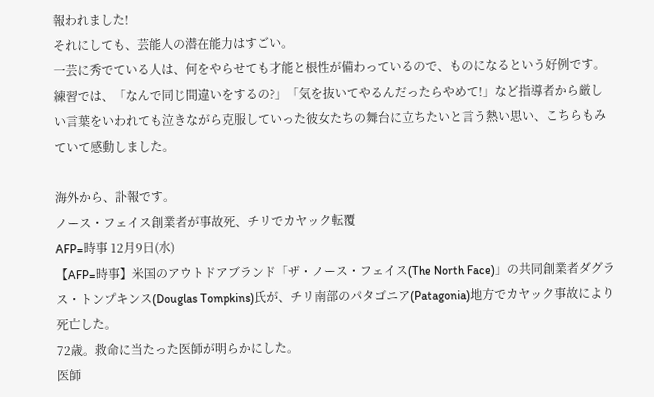報われました!
それにしても、芸能人の潜在能力はすごい。
一芸に秀でている人は、何をやらせても才能と根性が備わっているので、ものになるという好例です。
練習では、「なんで同じ間違いをするの?」「気を抜いてやるんだったらやめて!」など指導者から厳しい言葉をいわれても泣きながら克服していった彼女たちの舞台に立ちたいと言う熱い思い、こちらもみていて感動しました。

海外から、訃報です。
ノース・フェイス創業者が事故死、チリでカヤック転覆
AFP=時事 12月9日(水)
【AFP=時事】米国のアウトドアブランド「ザ・ノース・フェイス(The North Face)」の共同創業者ダグラス・トンプキンス(Douglas Tompkins)氏が、チリ南部のパタゴニア(Patagonia)地方でカヤック事故により死亡した。
72歳。救命に当たった医師が明らかにした。
医師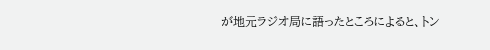が地元ラジオ局に語ったところによると、トン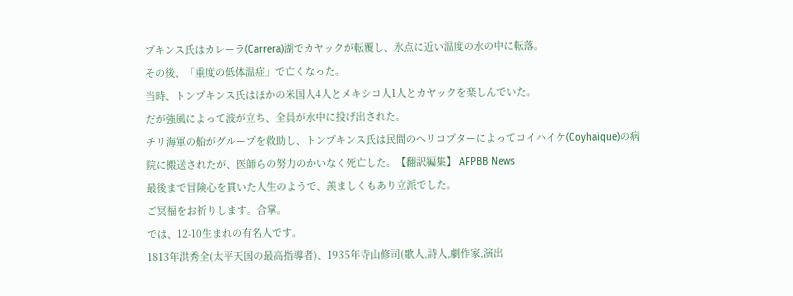プキンス氏はカレーラ(Carrera)湖でカヤックが転覆し、氷点に近い温度の水の中に転落。
その後、「重度の低体温症」で亡くなった。
当時、トンプキンス氏はほかの米国人4人とメキシコ人1人とカヤックを楽しんでいた。
だが強風によって波が立ち、全員が水中に投げ出された。
チリ海軍の船がグループを救助し、トンプキンス氏は民間のヘリコプターによってコイハイケ(Coyhaique)の病院に搬送されたが、医師らの努力のかいなく死亡した。【翻訳編集】 AFPBB News
最後まで冒険心を貫いた人生のようで、羨ましくもあり立派でした。
ご冥福をお祈りします。合掌。
では、12-10生まれの有名人です。
1813年洪秀全(太平天国の最高指導者)、1935年寺山修司(歌人,詩人,劇作家,演出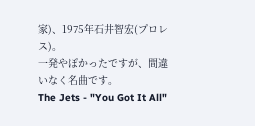家)、1975年石井智宏(プロレス)。
一発やぽかったですが、間違いなく名曲です。
The Jets - "You Got It All"